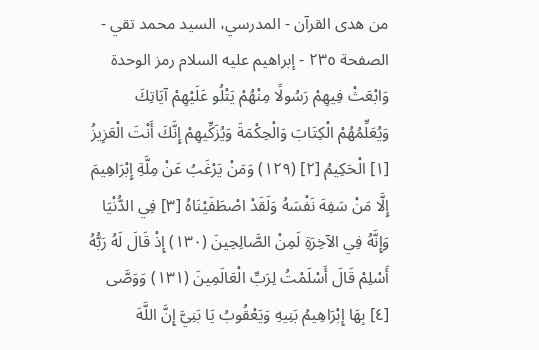من هدى القرآن - المدرسي، السيد محمد تقي - الصفحة ٢٣٥ - إبراهيم عليه السلام رمز الوحدة
وَابْعَثْ فِيهِمْ رَسُولًا مِنْهُمْ يَتْلُو عَلَيْهِمْ آيَاتِكَ وَيُعَلِّمُهُمْ الْكِتَابَ وَالْحِكْمَةَ وَيُزَكِّيهِمْ إِنَّكَ أَنْتَ الْعَزِيزُ [١] الْحَكِيمُ [٢] (١٢٩) وَمَنْ يَرْغَبُ عَنْ مِلَّةِ إِبْرَاهِيمَ إِلَّا مَنْ سَفِهَ نَفْسَهُ وَلَقَدْ اصْطَفَيْنَاهُ [٣] فِي الدُّنْيَا وَإِنَّهُ فِي الآخِرَةِ لَمِنْ الصَّالِحِينَ (١٣٠) إِذْ قَالَ لَهُ رَبُّهُ أَسْلِمْ قَالَ أَسْلَمْتُ لِرَبِّ الْعَالَمِينَ (١٣١) وَوَصَّى [٤] بِهَا إِبْرَاهِيمُ بَنِيهِ وَيَعْقُوبُ يَا بَنِيَّ إِنَّ اللَّهَ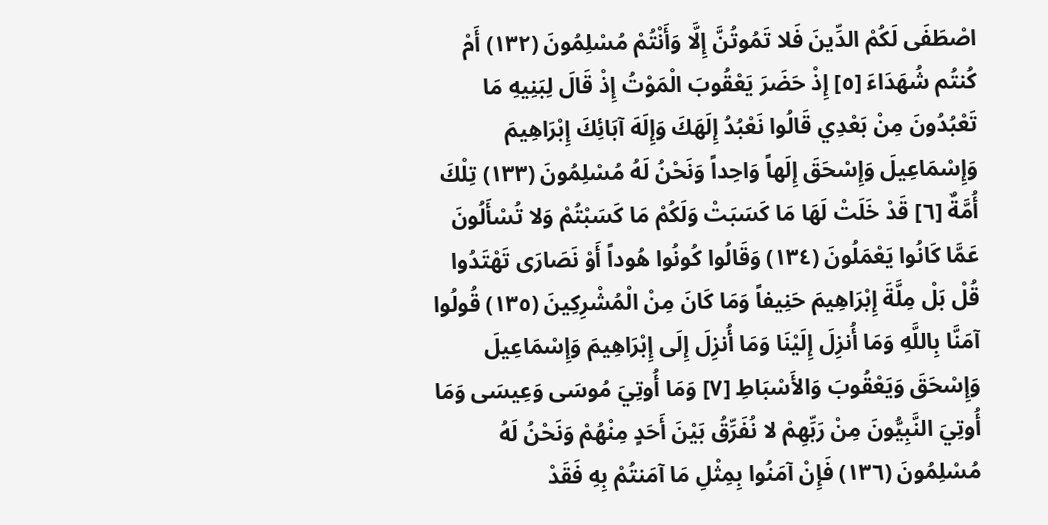اصْطَفَى لَكُمْ الدِّينَ فَلا تَمُوتُنَّ إِلَّا وَأَنْتُمْ مُسْلِمُونَ (١٣٢) أَمْ كُنتُم شُهَدَاءَ [٥] إِذْ حَضَرَ يَعْقُوبَ الْمَوْتُ إِذْ قَالَ لِبَنِيهِ مَا تَعْبُدُونَ مِنْ بَعْدِي قَالُوا نَعْبُدُ إِلَهَكَ وَإِلَهَ آبَائِكَ إِبْرَاهِيمَ وَإِسْمَاعِيلَ وَإِسْحَقَ إِلَهاً وَاحِداً وَنَحْنُ لَهُ مُسْلِمُونَ (١٣٣) تِلْكَ أُمَّةٌ [٦] قَدْ خَلَتْ لَهَا مَا كَسَبَتْ وَلَكُمْ مَا كَسَبْتُمْ وَلا تُسْأَلُونَ عَمَّا كَانُوا يَعْمَلُونَ (١٣٤) وَقَالُوا كُونُوا هُوداً أَوْ نَصَارَى تَهْتَدُوا قُلْ بَلْ مِلَّةَ إِبْرَاهِيمَ حَنِيفاً وَمَا كَانَ مِنْ الْمُشْرِكِينَ (١٣٥) قُولُوا آمَنَّا بِاللَّهِ وَمَا أُنزِلَ إِلَيْنَا وَمَا أُنزِلَ إِلَى إِبْرَاهِيمَ وَإِسْمَاعِيلَ وَإِسْحَقَ وَيَعْقُوبَ وَالأَسْبَاطِ [٧] وَمَا أُوتِيَ مُوسَى وَعِيسَى وَمَا أُوتِيَ النَّبِيُّونَ مِنْ رَبِّهِمْ لا نُفَرِّقُ بَيْنَ أَحَدٍ مِنْهُمْ وَنَحْنُ لَهُ مُسْلِمُونَ (١٣٦) فَإِنْ آمَنُوا بِمِثْلِ مَا آمَنتُمْ بِهِ فَقَدْ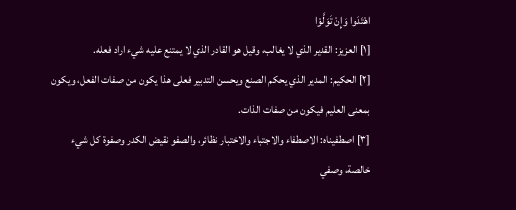اهْتَدَوا وَإِنْ تَوَلَّوْا
[١] العزيز: القدير الذي لا يغالب، وقيل هو القادر الذي لا يمتنع عليه شيء اراد فعله.
[٢] الحكيم: المدير الذي يحكم الصنع ويحسن التدبير فعلى هذا يكون من صفات الفعل، ويكون بمعنى العليم فيكون من صفات الذات.
[٣] اصطفيناه: الاصطفاء والاجتباء والاختبار نظائر، والصفو نقيض الكدر وصفوة كل شيء خالصة، وصفي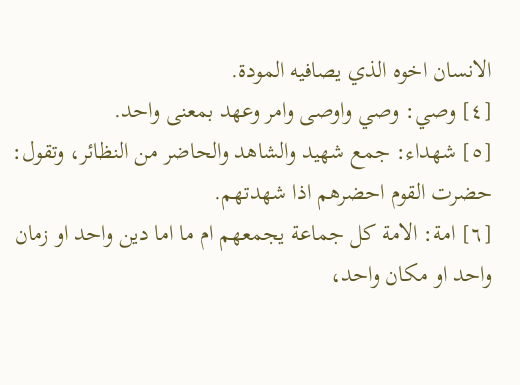الانسان اخوه الذي يصافيه المودة.
[٤] وصي: وصي واوصى وامر وعهد بمعنى واحد.
[٥] شهداء: جمع شهيد والشاهد والحاضر من النظائر، وتقول: حضرت القوم احضرهم اذا شهدتهم.
[٦] امة: الامة كل جماعة يجمعهم ام ما اما دين واحد او زمان واحد او مكان واحد،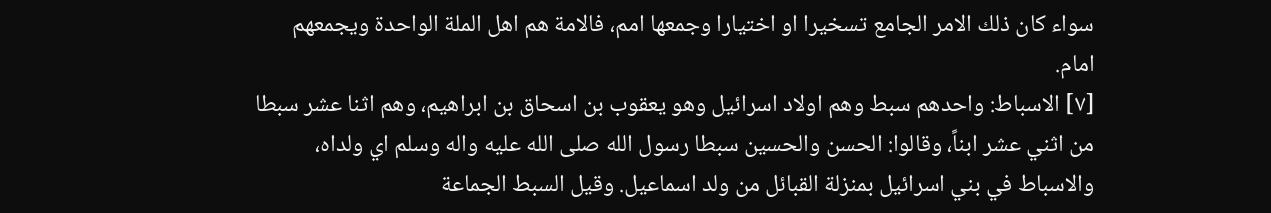سواء كان ذلك الامر الجامع تسخيرا او اختيارا وجمعها امم، فالامة هم اهل الملة الواحدة ويجمعهم امام.
[٧] الاسباط: واحدهم سبط وهم اولاد اسرائيل وهو يعقوب بن اسحاق بن ابراهيم، وهم اثنا عشر سبطا من اثني عشر ابناً، وقالوا: الحسن والحسين سبطا رسول الله صلى الله عليه واله وسلم اي ولداه، والاسباط في بني اسرائيل بمنزلة القبائل من ولد اسماعيل. وقيل السبط الجماعة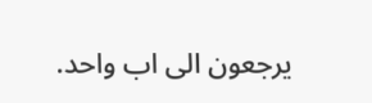يرجعون الى اب واحد.